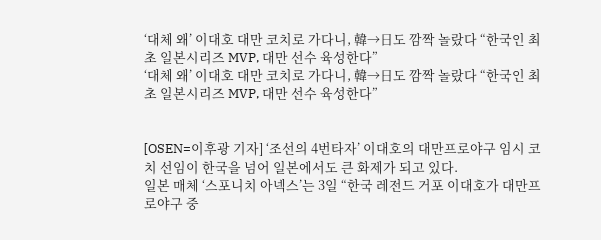‘대체 왜’ 이대호 대만 코치로 가다니, 韓→日도 깜짝 놀랐다 “한국인 최초 일본시리즈 MVP, 대만 선수 육성한다”
‘대체 왜’ 이대호 대만 코치로 가다니, 韓→日도 깜짝 놀랐다 “한국인 최초 일본시리즈 MVP, 대만 선수 육성한다”


[OSEN=이후광 기자] ‘조선의 4번타자’ 이대호의 대만프로야구 임시 코치 선임이 한국을 넘어 일본에서도 큰 화제가 되고 있다.
일본 매체 ‘스포니치 아넥스’는 3일 “한국 레전드 거포 이대호가 대만프로야구 중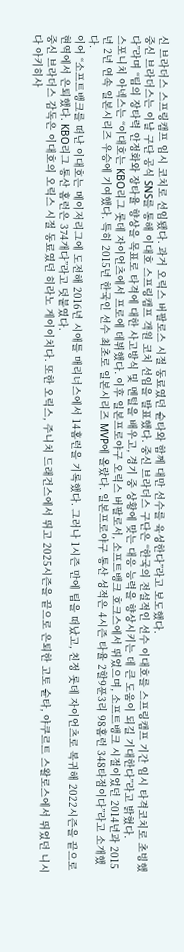신 브라더스 스프링캠프 임시 코치로 선임됐다. 과거 오릭스 버팔로스 시절 동료였던 슌타와 함께 대만 선수를 육성한다”라고 보도했다.
중신 브라더스는 이날 구단 공식 SNS를 통해 이대호 스프링캠프 객원 코치 선임을 발표했다. 중신 브라더스 구단은 “한국의 전설적인 선수 이대호를 스프링캠프 기간 임시 타격코치로 초빙했다”라며 “팀의 장타력 안정화와 장타율 향상을 목표로 타격에 대한 사고방식 및 멘털을 배우고, 경기 중 상황에 맞는 대응 능력을 향상시키는 데 큰 도움이 되길 기대한다”라고 밝혔다.
스포니치 아넥스는 “이대호는 KBO리그 롯데 자이언츠에서 프로에 데뷔했다. 이후 일본프로야구 오릭스 버팔로서, 소프트뱅크 호크스에서 뛰었으며, 소프트뱅크 시절이었던 2014년과 2015년 2년 연속 일본시리즈 우승에 기여했다. 특히 2015년 한국인 선수 최초로 일본시리즈 MVP에 올랐다. 일본프로야구 통산 성적은 4시즌 타율 2할9푼3리 98홈런 348타점이다”라고 소개했다.
이어 “소프트뱅크를 떠난 이대호는 메이저리그에 도전해 2016년 시애틀 매리너스에서 14홈런을 기록했다. 그러나 1시즌 만에 팀을 떠났고, 친정 롯데 자이언츠로 복귀해 2022시즌을 끝으로 현역에서 은퇴했다. KBO리그 통산 홈런은 374개다”라고 덧붙였다.
중신 브라더스 감독은 이대호의 오릭스 시절 동료였던 히라노 게이이치다. 또한 오릭스, 주니치 드래건스에서 뛰고 2025시즌을 끝으로 은퇴한 고토 슌타, 야쿠르트 스왈로스에서 뛰었던 니시다 아키히사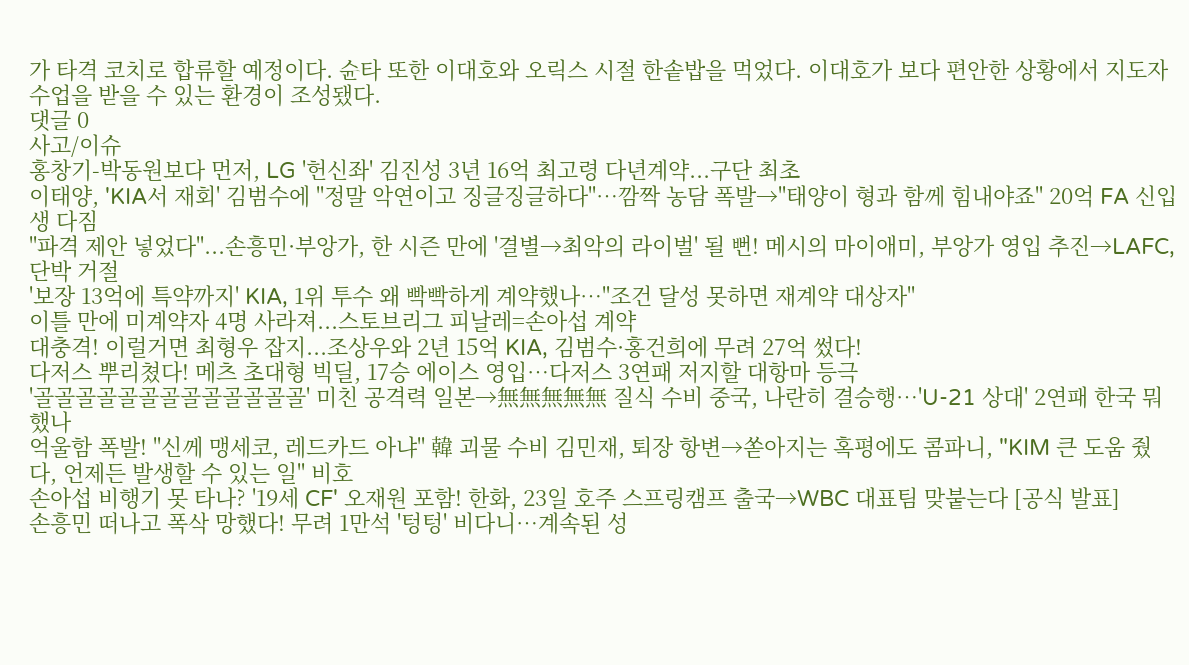가 타격 코치로 합류할 예정이다. 슌타 또한 이대호와 오릭스 시절 한솥밥을 먹었다. 이대호가 보다 편안한 상황에서 지도자 수업을 받을 수 있는 환경이 조성됐다.
댓글 0
사고/이슈
홍창기-박동원보다 먼저, LG '헌신좌' 김진성 3년 16억 최고령 다년계약...구단 최초
이태양, 'KIA서 재회' 김범수에 "정말 악연이고 징글징글하다"…깜짝 농담 폭발→"태양이 형과 함께 힘내야죠" 20억 FA 신입생 다짐
"파격 제안 넣었다"...손흥민·부앙가, 한 시즌 만에 '결별→최악의 라이벌' 될 뻔! 메시의 마이애미, 부앙가 영입 추진→LAFC, 단박 거절
'보장 13억에 특약까지' KIA, 1위 투수 왜 빡빡하게 계약했나…"조건 달성 못하면 재계약 대상자"
이틀 만에 미계약자 4명 사라져...스토브리그 피날레=손아섭 계약
대충격! 이럴거면 최형우 잡지...조상우와 2년 15억 KIA, 김범수·홍건희에 무려 27억 썼다!
다저스 뿌리쳤다! 메츠 초대형 빅딜, 17승 에이스 영입…다저스 3연패 저지할 대항마 등극
'골골골골골골골골골골골골골' 미친 공격력 일본→無無無無無 질식 수비 중국, 나란히 결승행…'U-21 상대' 2연패 한국 뭐했나
억울함 폭발! "신께 맹세코, 레드카드 아냐" 韓 괴물 수비 김민재, 퇴장 항변→쏟아지는 혹평에도 콤파니, "KIM 큰 도움 줬다, 언제든 발생할 수 있는 일" 비호
손아섭 비행기 못 타나? '19세 CF' 오재원 포함! 한화, 23일 호주 스프링캠프 출국→WBC 대표팀 맞붙는다 [공식 발표]
손흥민 떠나고 폭삭 망했다! 무려 1만석 '텅텅' 비다니…계속된 성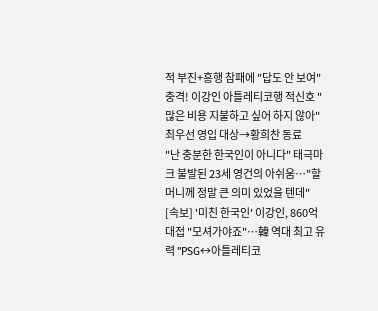적 부진+흥행 참패에 "답도 안 보여"
충격! 이강인 아틀레티코행 적신호 "많은 비용 지불하고 싶어 하지 않아" 최우선 영입 대상→황희찬 동료
"난 충분한 한국인이 아니다" 태극마크 불발된 23세 영건의 아쉬움…"할머니께 정말 큰 의미 있었을 텐데"
[속보] '미친 한국인' 이강인, 860억 대접 "모셔가야죠"…韓 역대 최고 유력 "PSG↔아틀레티코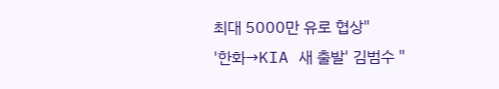최대 5000만 유로 협상"
'한화→KIA 새 출발' 김범수 "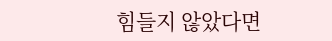힘들지 않았다면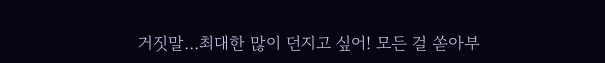거짓말…최대한 많이 던지고 싶어! 모든 걸 쏟아부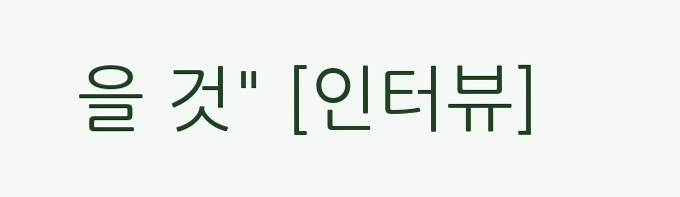을 것" [인터뷰]